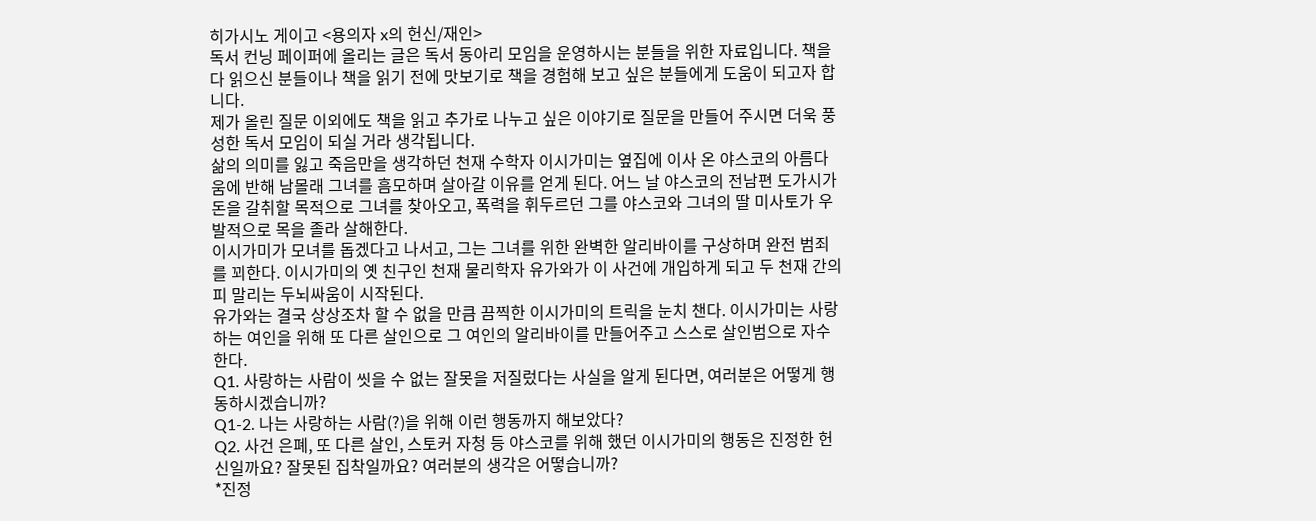히가시노 게이고 <용의자 x의 헌신/재인>
독서 컨닝 페이퍼에 올리는 글은 독서 동아리 모임을 운영하시는 분들을 위한 자료입니다. 책을 다 읽으신 분들이나 책을 읽기 전에 맛보기로 책을 경험해 보고 싶은 분들에게 도움이 되고자 합니다.
제가 올린 질문 이외에도 책을 읽고 추가로 나누고 싶은 이야기로 질문을 만들어 주시면 더욱 풍성한 독서 모임이 되실 거라 생각됩니다.
삶의 의미를 잃고 죽음만을 생각하던 천재 수학자 이시가미는 옆집에 이사 온 야스코의 아름다움에 반해 남몰래 그녀를 흠모하며 살아갈 이유를 얻게 된다. 어느 날 야스코의 전남편 도가시가 돈을 갈취할 목적으로 그녀를 찾아오고, 폭력을 휘두르던 그를 야스코와 그녀의 딸 미사토가 우발적으로 목을 졸라 살해한다.
이시가미가 모녀를 돕겠다고 나서고, 그는 그녀를 위한 완벽한 알리바이를 구상하며 완전 범죄를 꾀한다. 이시가미의 옛 친구인 천재 물리학자 유가와가 이 사건에 개입하게 되고 두 천재 간의 피 말리는 두뇌싸움이 시작된다.
유가와는 결국 상상조차 할 수 없을 만큼 끔찍한 이시가미의 트릭을 눈치 챈다. 이시가미는 사랑하는 여인을 위해 또 다른 살인으로 그 여인의 알리바이를 만들어주고 스스로 살인범으로 자수한다.
Q1. 사랑하는 사람이 씻을 수 없는 잘못을 저질렀다는 사실을 알게 된다면, 여러분은 어떻게 행동하시겠습니까?
Q1-2. 나는 사랑하는 사람(?)을 위해 이런 행동까지 해보았다?
Q2. 사건 은폐, 또 다른 살인, 스토커 자청 등 야스코를 위해 했던 이시가미의 행동은 진정한 헌신일까요? 잘못된 집착일까요? 여러분의 생각은 어떻습니까?
*진정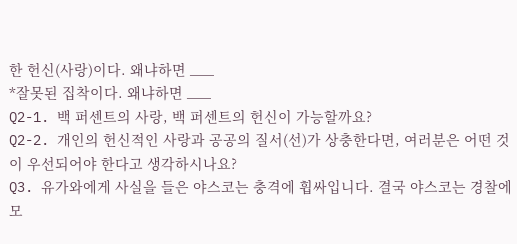한 헌신(사랑)이다. 왜냐하면 ___
*잘못된 집착이다. 왜냐하면 ___
Q2-1. 백 퍼센트의 사랑, 백 퍼센트의 헌신이 가능할까요?
Q2-2. 개인의 헌신적인 사랑과 공공의 질서(선)가 상충한다면, 여러분은 어떤 것이 우선되어야 한다고 생각하시나요?
Q3. 유가와에게 사실을 들은 야스코는 충격에 휩싸입니다. 결국 야스코는 경찰에 모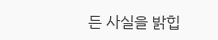든 사실을 밝힙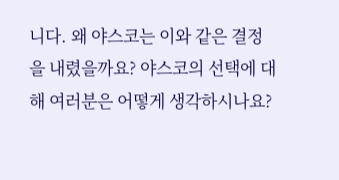니다. 왜 야스코는 이와 같은 결정을 내렸을까요? 야스코의 선택에 대해 여러분은 어떻게 생각하시나요?